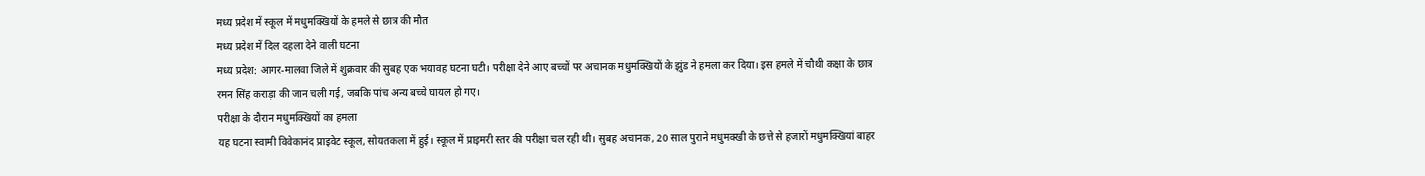मध्य प्रदेश में स्कूल में मधुमक्खियों के हमले से छात्र की मौत
मध्य प्रदेश में दिल दहला देने वाली घटना
मध्य प्रदेश: आगर-मालवा जिले में शुक्रवार की सुबह एक भयावह घटना घटी। परीक्षा देने आए बच्चों पर अचानक मधुमक्खियों के झुंड ने हमला कर दिया। इस हमले में चौथी कक्षा के छात्र रमन सिंह कराड़ा की जान चली गई, जबकि पांच अन्य बच्चे घायल हो गए।
परीक्षा के दौरान मधुमक्खियों का हमला
यह घटना स्वामी विवेकानंद प्राइवेट स्कूल, सोयतकला में हुई। स्कूल में प्राइमरी स्तर की परीक्षा चल रही थी। सुबह अचानक, 20 साल पुराने मधुमक्खी के छत्ते से हजारों मधुमक्खियां बाहर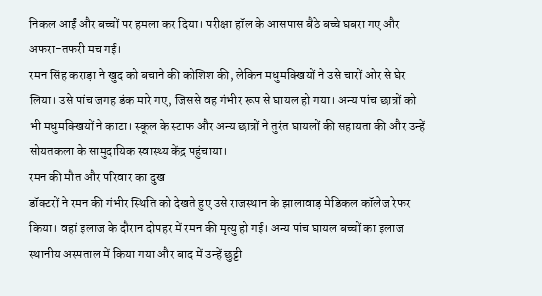निकल आईं और बच्चों पर हमला कर दिया। परीक्षा हॉल के आसपास बैठे बच्चे घबरा गए और अफरा-तफरी मच गई।
रमन सिंह कराड़ा ने खुद को बचाने की कोशिश की, लेकिन मधुमक्खियों ने उसे चारों ओर से घेर लिया। उसे पांच जगह डंक मारे गए, जिससे वह गंभीर रूप से घायल हो गया। अन्य पांच छात्रों को भी मधुमक्खियों ने काटा। स्कूल के स्टाफ और अन्य छात्रों ने तुरंत घायलों की सहायता की और उन्हें सोयतकला के सामुदायिक स्वास्थ्य केंद्र पहुंचाया।
रमन की मौत और परिवार का दुख
डॉक्टरों ने रमन की गंभीर स्थिति को देखते हुए उसे राजस्थान के झालावाड़ मेडिकल कॉलेज रेफर किया। वहां इलाज के दौरान दोपहर में रमन की मृत्यु हो गई। अन्य पांच घायल बच्चों का इलाज स्थानीय अस्पताल में किया गया और बाद में उन्हें छुट्टी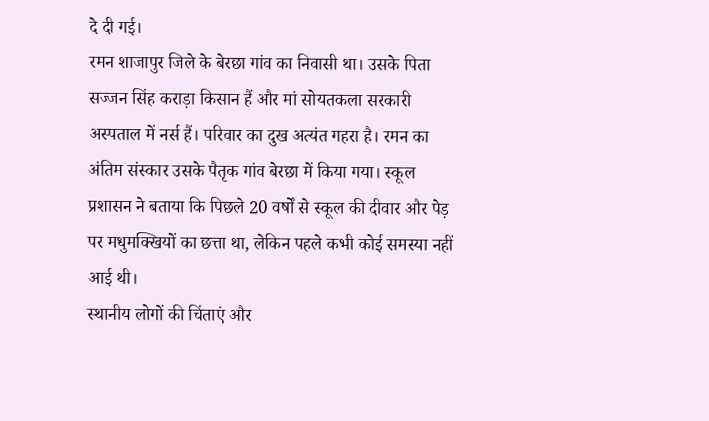दे दी गई।
रमन शाजापुर जिले के बेरछा गांव का निवासी था। उसके पिता सज्जन सिंह कराड़ा किसान हैं और मां सोयतकला सरकारी अस्पताल में नर्स हैं। परिवार का दुख अत्यंत गहरा है। रमन का अंतिम संस्कार उसके पैतृक गांव बेरछा में किया गया। स्कूल प्रशासन ने बताया कि पिछले 20 वर्षों से स्कूल की दीवार और पेड़ पर मधुमक्खियों का छत्ता था, लेकिन पहले कभी कोई समस्या नहीं आई थी।
स्थानीय लोगों की चिंताएं और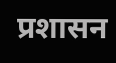प्रशासन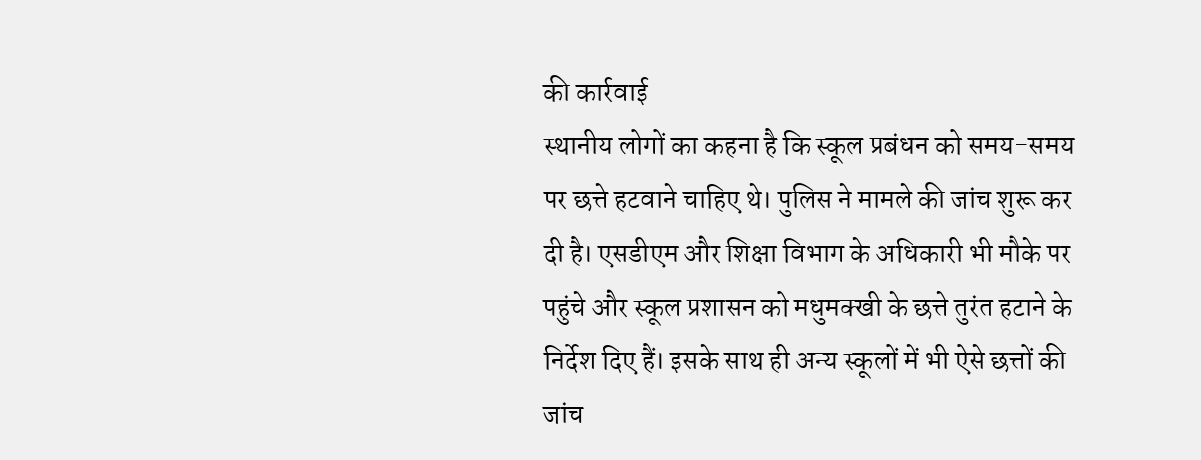की कार्रवाई
स्थानीय लोगों का कहना है कि स्कूल प्रबंधन को समय-समय पर छत्ते हटवाने चाहिए थे। पुलिस ने मामले की जांच शुरू कर दी है। एसडीएम और शिक्षा विभाग के अधिकारी भी मौके पर पहुंचे और स्कूल प्रशासन को मधुमक्खी के छत्ते तुरंत हटाने के निर्देश दिए हैं। इसके साथ ही अन्य स्कूलों में भी ऐसे छत्तों की जांच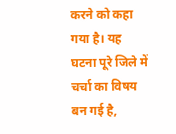करने को कहा गया है। यह घटना पूरे जिले में चर्चा का विषय बन गई है,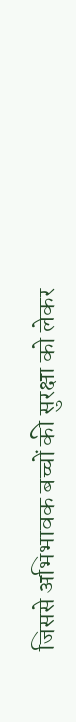जिससे अभिभावक बच्चों की सुरक्षा को लेकर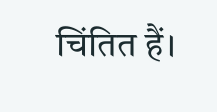चिंतित हैं।